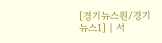[경기뉴스원/경기뉴스1] | 서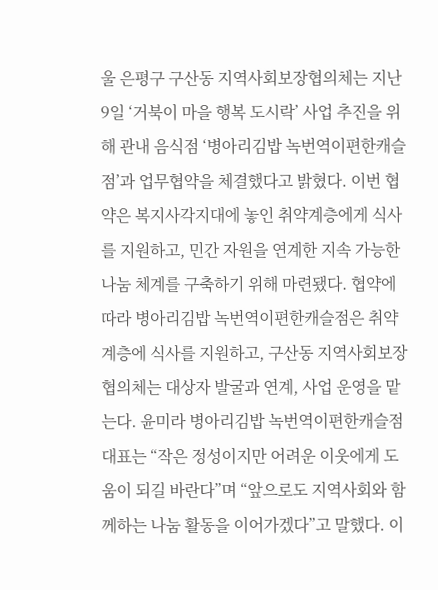울 은평구 구산동 지역사회보장협의체는 지난 9일 ‘거북이 마을 행복 도시락’ 사업 추진을 위해 관내 음식점 ‘병아리김밥 녹번역이편한캐슬점’과 업무협약을 체결했다고 밝혔다. 이번 협약은 복지사각지대에 놓인 취약계층에게 식사를 지원하고, 민간 자원을 연계한 지속 가능한 나눔 체계를 구축하기 위해 마련됐다. 협약에 따라 병아리김밥 녹번역이편한캐슬점은 취약계층에 식사를 지원하고, 구산동 지역사회보장협의체는 대상자 발굴과 연계, 사업 운영을 맡는다. 윤미라 병아리김밥 녹번역이편한캐슬점 대표는 “작은 정성이지만 어려운 이웃에게 도움이 되길 바란다”며 “앞으로도 지역사회와 함께하는 나눔 활동을 이어가겠다”고 말했다. 이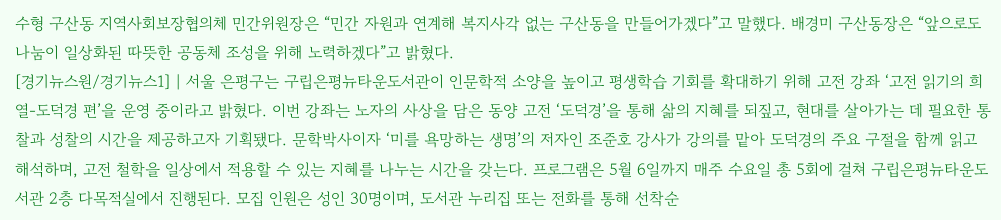수형 구산동 지역사회보장협의체 민간위원장은 “민간 자원과 연계해 복지사각 없는 구산동을 만들어가겠다”고 말했다. 배경미 구산동장은 “앞으로도 나눔이 일상화된 따뜻한 공동체 조성을 위해 노력하겠다”고 밝혔다.
[경기뉴스원/경기뉴스1] | 서울 은평구는 구립은평뉴타운도서관이 인문학적 소양을 높이고 평생학습 기회를 확대하기 위해 고전 강좌 ‘고전 읽기의 희열-도덕경 편’을 운영 중이라고 밝혔다. 이번 강좌는 노자의 사상을 담은 동양 고전 ‘도덕경’을 통해 삶의 지혜를 되짚고, 현대를 살아가는 데 필요한 통찰과 성찰의 시간을 제공하고자 기획됐다. 문학박사이자 ‘미를 욕망하는 생명’의 저자인 조준호 강사가 강의를 맡아 도덕경의 주요 구절을 함께 읽고 해석하며, 고전 철학을 일상에서 적용할 수 있는 지혜를 나누는 시간을 갖는다. 프로그램은 5월 6일까지 매주 수요일 총 5회에 걸쳐 구립은평뉴타운도서관 2층 다목적실에서 진행된다. 모집 인원은 성인 30명이며, 도서관 누리집 또는 전화를 통해 선착순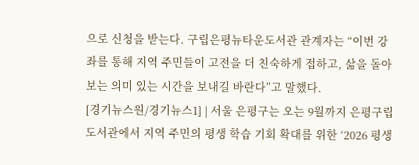으로 신청을 받는다. 구립은평뉴타운도서관 관계자는 “이번 강좌를 통해 지역 주민들이 고전을 더 친숙하게 접하고, 삶을 돌아보는 의미 있는 시간을 보내길 바란다”고 말했다.
[경기뉴스원/경기뉴스1] | 서울 은평구는 오는 9월까지 은평구립도서관에서 지역 주민의 평생 학습 기회 확대를 위한 ‘2026 평생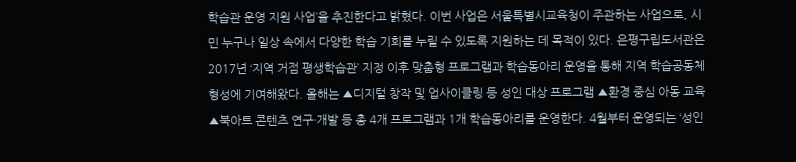학습관 운영 지원 사업’을 추진한다고 밝혔다. 이번 사업은 서울특별시교육청이 주관하는 사업으로, 시민 누구나 일상 속에서 다양한 학습 기회를 누릴 수 있도록 지원하는 데 목적이 있다. 은평구립도서관은 2017년 ‘지역 거점 평생학습관’ 지정 이후 맞춤형 프로그램과 학습동아리 운영을 통해 지역 학습공동체 형성에 기여해왔다. 올해는 ▲디지털 창작 및 업사이클링 등 성인 대상 프로그램 ▲환경 중심 아동 교육 ▲북아트 콘텐츠 연구·개발 등 총 4개 프로그램과 1개 학습동아리를 운영한다. 4월부터 운영되는 ‘성인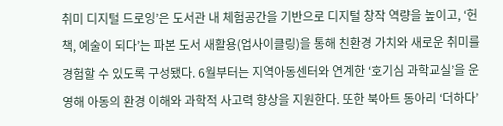취미 디지털 드로잉’은 도서관 내 체험공간을 기반으로 디지털 창작 역량을 높이고, ‘헌 책, 예술이 되다’는 파본 도서 새활용(업사이클링)을 통해 친환경 가치와 새로운 취미를 경험할 수 있도록 구성됐다. 6월부터는 지역아동센터와 연계한 ‘호기심 과학교실’을 운영해 아동의 환경 이해와 과학적 사고력 향상을 지원한다. 또한 북아트 동아리 ‘더하다’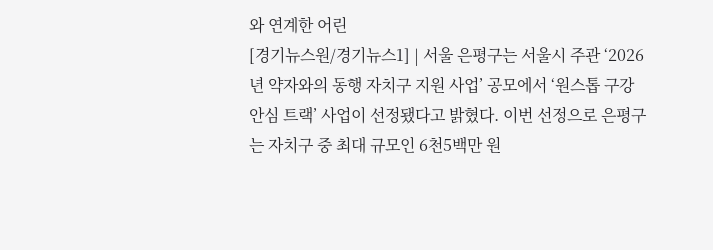와 연계한 어린
[경기뉴스원/경기뉴스1] | 서울 은평구는 서울시 주관 ‘2026년 약자와의 동행 자치구 지원 사업’ 공모에서 ‘원스톱 구강 안심 트랙’ 사업이 선정됐다고 밝혔다. 이번 선정으로 은평구는 자치구 중 최대 규모인 6천5백만 원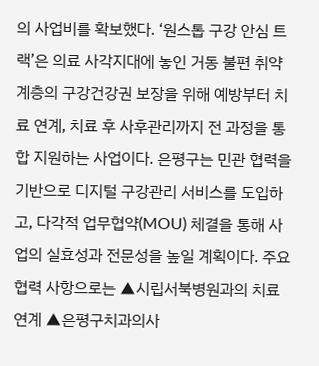의 사업비를 확보했다. ‘원스톱 구강 안심 트랙’은 의료 사각지대에 놓인 거동 불편 취약계층의 구강건강권 보장을 위해 예방부터 치료 연계, 치료 후 사후관리까지 전 과정을 통합 지원하는 사업이다. 은평구는 민관 협력을 기반으로 디지털 구강관리 서비스를 도입하고, 다각적 업무협약(MOU) 체결을 통해 사업의 실효성과 전문성을 높일 계획이다. 주요 협력 사항으로는 ▲시립서북병원과의 치료 연계 ▲은평구치과의사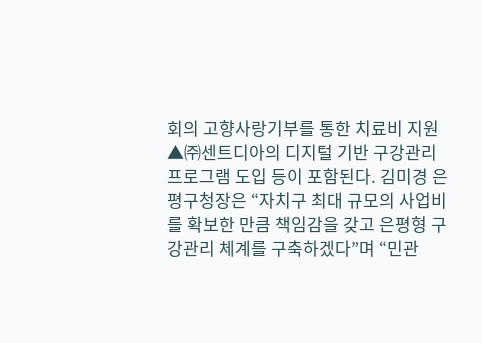회의 고향사랑기부를 통한 치료비 지원 ▲㈜센트디아의 디지털 기반 구강관리 프로그램 도입 등이 포함된다. 김미경 은평구청장은 “자치구 최대 규모의 사업비를 확보한 만큼 책임감을 갖고 은평형 구강관리 체계를 구축하겠다”며 “민관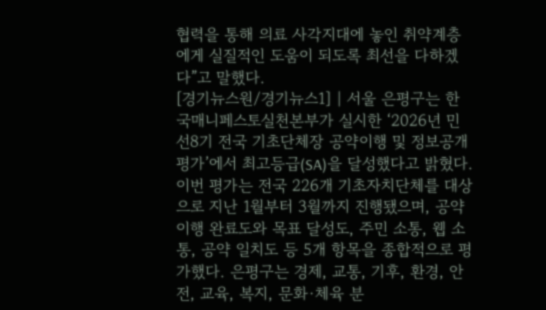협력을 통해 의료 사각지대에 놓인 취약계층에게 실질적인 도움이 되도록 최선을 다하겠다”고 말했다.
[경기뉴스원/경기뉴스1] | 서울 은평구는 한국매니페스토실천본부가 실시한 ‘2026년 민선8기 전국 기초단체장 공약이행 및 정보공개 평가’에서 최고등급(SA)을 달성했다고 밝혔다. 이번 평가는 전국 226개 기초자치단체를 대상으로 지난 1월부터 3월까지 진행됐으며, 공약 이행 완료도와 목표 달성도, 주민 소통, 웹 소통, 공약 일치도 등 5개 항목을 종합적으로 평가했다. 은평구는 경제, 교통, 기후, 환경, 안전, 교육, 복지, 문화·체육 분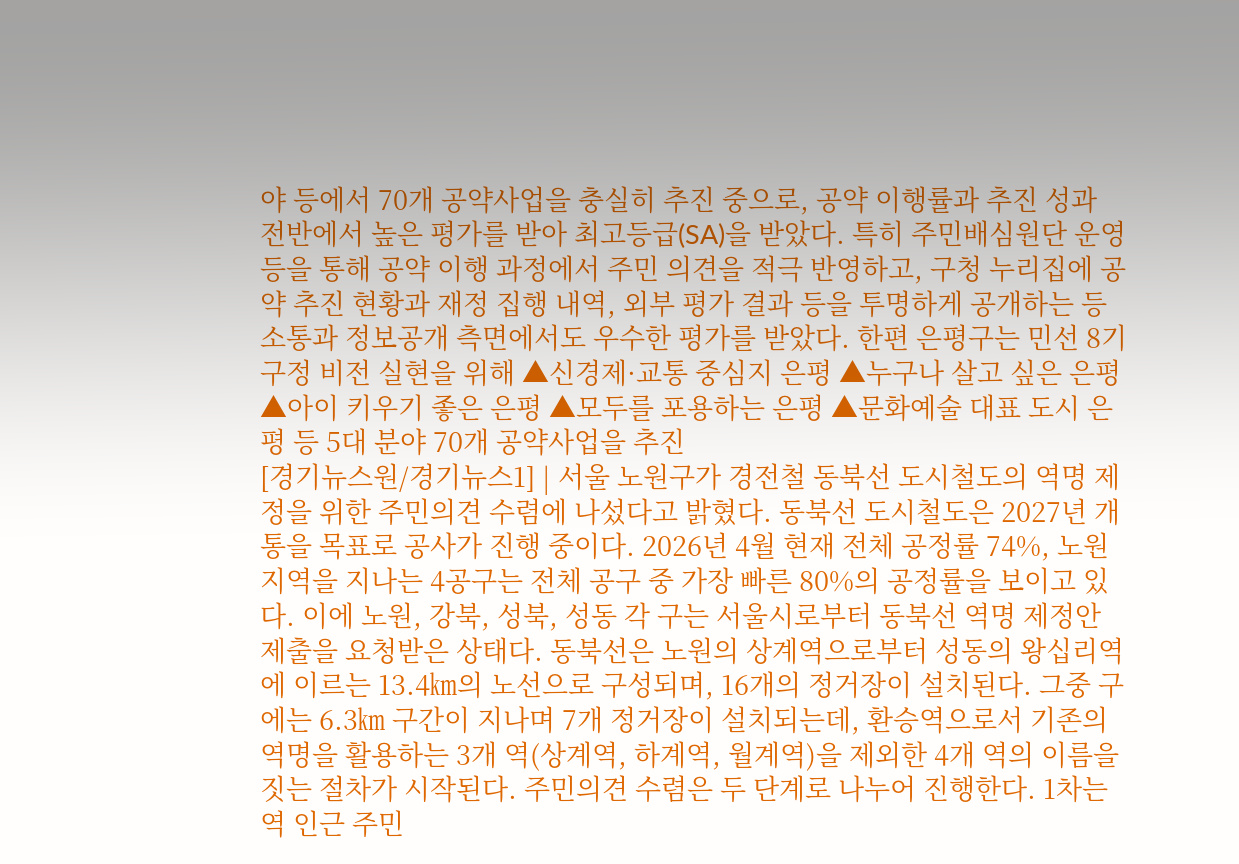야 등에서 70개 공약사업을 충실히 추진 중으로, 공약 이행률과 추진 성과 전반에서 높은 평가를 받아 최고등급(SA)을 받았다. 특히 주민배심원단 운영 등을 통해 공약 이행 과정에서 주민 의견을 적극 반영하고, 구청 누리집에 공약 추진 현황과 재정 집행 내역, 외부 평가 결과 등을 투명하게 공개하는 등 소통과 정보공개 측면에서도 우수한 평가를 받았다. 한편 은평구는 민선 8기 구정 비전 실현을 위해 ▲신경제·교통 중심지 은평 ▲누구나 살고 싶은 은평 ▲아이 키우기 좋은 은평 ▲모두를 포용하는 은평 ▲문화예술 대표 도시 은평 등 5대 분야 70개 공약사업을 추진
[경기뉴스원/경기뉴스1] | 서울 노원구가 경전철 동북선 도시철도의 역명 제정을 위한 주민의견 수렴에 나섰다고 밝혔다. 동북선 도시철도은 2027년 개통을 목표로 공사가 진행 중이다. 2026년 4월 현재 전체 공정률 74%, 노원 지역을 지나는 4공구는 전체 공구 중 가장 빠른 80%의 공정률을 보이고 있다. 이에 노원, 강북, 성북, 성동 각 구는 서울시로부터 동북선 역명 제정안 제출을 요청받은 상태다. 동북선은 노원의 상계역으로부터 성동의 왕십리역에 이르는 13.4㎞의 노선으로 구성되며, 16개의 정거장이 설치된다. 그중 구에는 6.3㎞ 구간이 지나며 7개 정거장이 설치되는데, 환승역으로서 기존의 역명을 활용하는 3개 역(상계역, 하계역, 월계역)을 제외한 4개 역의 이름을 짓는 절차가 시작된다. 주민의견 수렴은 두 단계로 나누어 진행한다. 1차는 역 인근 주민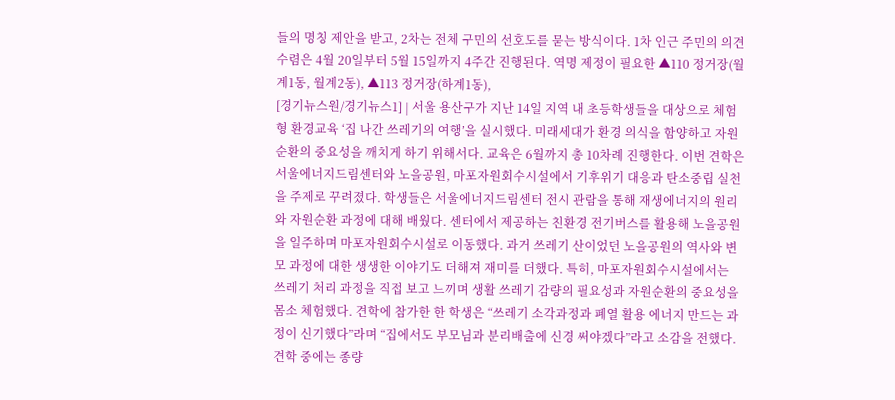들의 명칭 제안을 받고, 2차는 전체 구민의 선호도를 묻는 방식이다. 1차 인근 주민의 의견 수렴은 4월 20일부터 5월 15일까지 4주간 진행된다. 역명 제정이 필요한 ▲110 정거장(월계1동, 월계2동), ▲113 정거장(하계1동),
[경기뉴스원/경기뉴스1] | 서울 용산구가 지난 14일 지역 내 초등학생들을 대상으로 체험형 환경교육 ‘집 나간 쓰레기의 여행’을 실시했다. 미래세대가 환경 의식을 함양하고 자원순환의 중요성을 깨치게 하기 위해서다. 교육은 6월까지 총 10차례 진행한다. 이번 견학은 서울에너지드림센터와 노을공원, 마포자원회수시설에서 기후위기 대응과 탄소중립 실천을 주제로 꾸려졌다. 학생들은 서울에너지드림센터 전시 관람을 통해 재생에너지의 원리와 자원순환 과정에 대해 배웠다. 센터에서 제공하는 친환경 전기버스를 활용해 노을공원을 일주하며 마포자원회수시설로 이동했다. 과거 쓰레기 산이었던 노을공원의 역사와 변모 과정에 대한 생생한 이야기도 더해져 재미를 더했다. 특히, 마포자원회수시설에서는 쓰레기 처리 과정을 직접 보고 느끼며 생활 쓰레기 감량의 필요성과 자원순환의 중요성을 몸소 체험했다. 견학에 참가한 한 학생은 “쓰레기 소각과정과 폐열 활용 에너지 만드는 과정이 신기했다”라며 “집에서도 부모님과 분리배출에 신경 써야겠다”라고 소감을 전했다. 견학 중에는 종량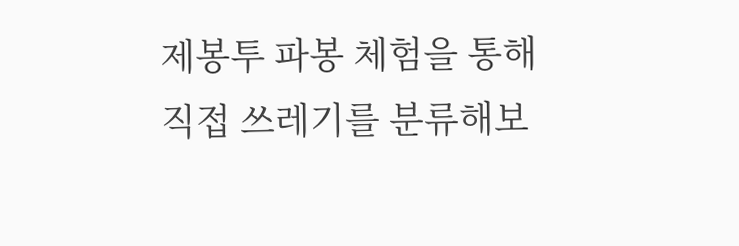제봉투 파봉 체험을 통해 직접 쓰레기를 분류해보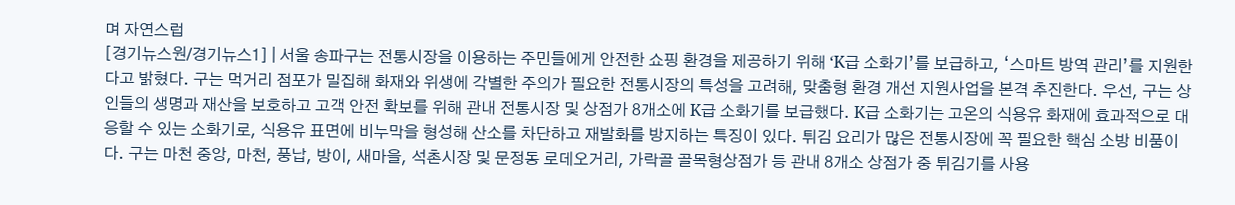며 자연스럽
[경기뉴스원/경기뉴스1] | 서울 송파구는 전통시장을 이용하는 주민들에게 안전한 쇼핑 환경을 제공하기 위해 ‘K급 소화기’를 보급하고, ‘스마트 방역 관리’를 지원한다고 밝혔다. 구는 먹거리 점포가 밀집해 화재와 위생에 각별한 주의가 필요한 전통시장의 특성을 고려해, 맞춤형 환경 개선 지원사업을 본격 추진한다. 우선, 구는 상인들의 생명과 재산을 보호하고 고객 안전 확보를 위해 관내 전통시장 및 상점가 8개소에 K급 소화기를 보급했다. K급 소화기는 고온의 식용유 화재에 효과적으로 대응할 수 있는 소화기로, 식용유 표면에 비누막을 형성해 산소를 차단하고 재발화를 방지하는 특징이 있다. 튀김 요리가 많은 전통시장에 꼭 필요한 핵심 소방 비품이다. 구는 마천 중앙, 마천, 풍납, 방이, 새마을, 석촌시장 및 문정동 로데오거리, 가락골 골목형상점가 등 관내 8개소 상점가 중 튀김기를 사용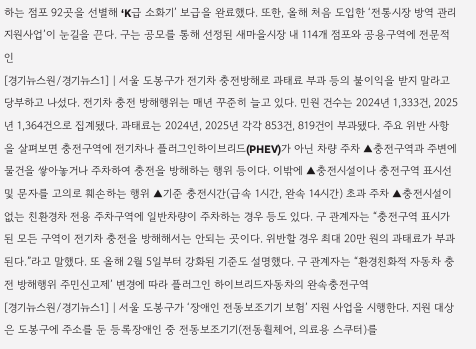하는 점포 92곳을 선별해 ‘K급 소화기’ 보급을 완료했다. 또한, 올해 처음 도입한 ‘전통시장 방역 관리 지원사업’이 눈길을 끈다. 구는 공모를 통해 선정된 새마을시장 내 114개 점포와 공용구역에 전문적인
[경기뉴스원/경기뉴스1] | 서울 도봉구가 전기차 충전방해로 과태료 부과 등의 불이익을 받지 말라고 당부하고 나섰다. 전기차 충전 방해행위는 매년 꾸준히 늘고 있다. 민원 건수는 2024년 1,333건, 2025년 1,364건으로 집계됐다. 과태료는 2024년, 2025년 각각 853건, 819건이 부과됐다. 주요 위반 사항을 살펴보면 충전구역에 전기차나 플러그인하이브리드(PHEV)가 아닌 차량 주차 ▲충전구역과 주변에 물건을 쌓아놓거나 주차하여 충전을 방해하는 행위 등이다. 이밖에 ▲충전시설이나 충전구역 표시선 및 문자를 고의로 훼손하는 행위 ▲기준 충전시간(급속 1시간, 완속 14시간) 초과 주차 ▲충전시설이 없는 친환경차 전용 주차구역에 일반차량이 주차하는 경우 등도 있다. 구 관계자는 “충전구역 표시가 된 모든 구역이 전기차 충전을 방해해서는 안되는 곳이다. 위반할 경우 최대 20만 원의 과태료가 부과된다.”라고 말했다. 또 올해 2월 5일부터 강화된 기준도 설명했다. 구 관계자는 “환경친화적 자동차 충전 방해행위 주민신고제’ 변경에 따라 플러그인 하이브리드자동차의 완속충전구역
[경기뉴스원/경기뉴스1] | 서울 도봉구가 ‘장애인 전동보조기기 보험’ 지원 사업을 시행한다. 지원 대상은 도봉구에 주소를 둔 등록장애인 중 전동보조기기(전동휠체어, 의료용 스쿠터)를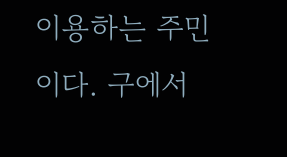이용하는 주민이다. 구에서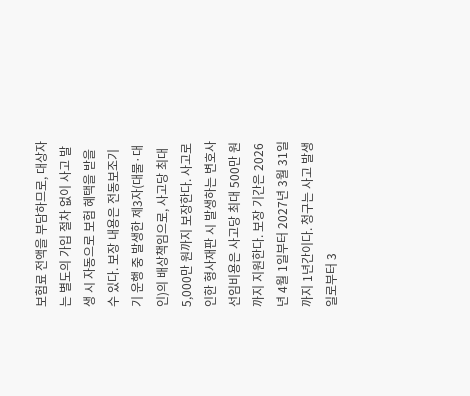보험료 전액을 부담하므로, 대상자는 별도의 가입 절차 없이 사고 발생 시 자동으로 보험 혜택을 받을 수 있다. 보장 내용은 전동보조기기 운행 중 발생한 제3자(대물·대인)의 배상책임으로, 사고당 최대 5,000만 원까지 보장한다. 사고로 인한 형사재판 시 발생하는 변호사 선임비용은 사고당 최대 500만 원까지 지원한다. 보장 기간은 2026년 4월 1일부터 2027년 3월 31일까지 1년간이다. 청구는 사고 발생일로부터 3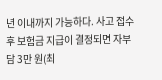년 이내까지 가능하다. 사고 접수 후 보험금 지급이 결정되면 자부담 3만 원(최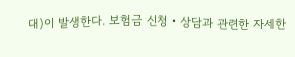대)이 발생한다. 보험금 신청‧상담과 관련한 자세한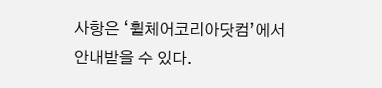사항은 ‘휠체어코리아닷컴’에서 안내받을 수 있다.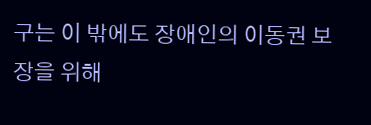구는 이 밖에도 장애인의 이동권 보장을 위해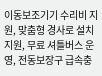이동보조기기 수리비 지원, 맞춤형 경사로 설치 지원, 무료 셔틀버스 운영, 전동보장구 급속충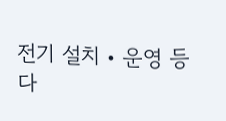전기 설치‧운영 등 다